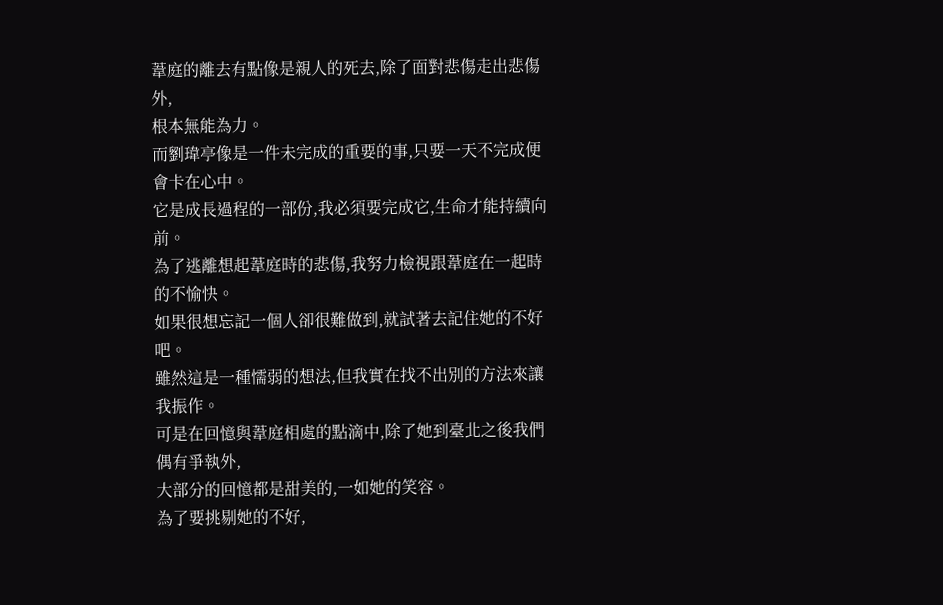葦庭的離去有點像是親人的死去,除了面對悲傷走出悲傷外,
根本無能為力。
而劉瑋亭像是一件未完成的重要的事,只要一天不完成便會卡在心中。
它是成長過程的一部份,我必須要完成它,生命才能持續向前。
為了逃離想起葦庭時的悲傷,我努力檢視跟葦庭在一起時的不愉快。
如果很想忘記一個人卻很難做到,就試著去記住她的不好吧。
雖然這是一種懦弱的想法,但我實在找不出別的方法來讓我振作。
可是在回憶與葦庭相處的點滴中,除了她到臺北之後我們偶有爭執外,
大部分的回憶都是甜美的,一如她的笑容。
為了要挑剔她的不好,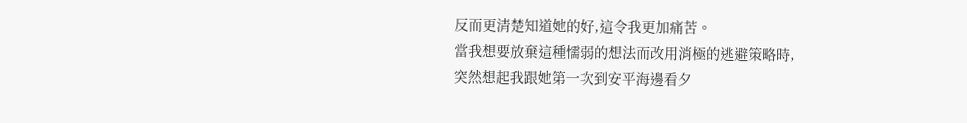反而更清楚知道她的好,這令我更加痛苦。
當我想要放棄這種懦弱的想法而改用消極的逃避策略時,
突然想起我跟她第一次到安平海邊看夕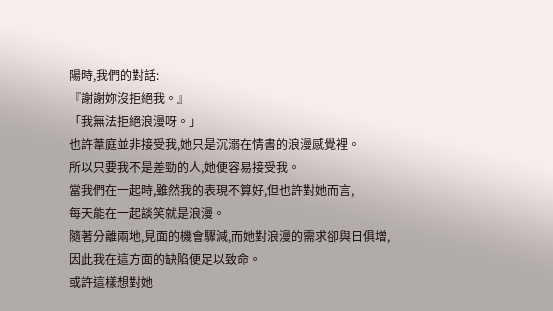陽時,我們的對話:
『謝謝妳沒拒絕我。』
「我無法拒絕浪漫呀。」
也許葦庭並非接受我,她只是沉溺在情書的浪漫感覺裡。
所以只要我不是差勁的人,她便容易接受我。
當我們在一起時,雖然我的表現不算好,但也許對她而言,
每天能在一起談笑就是浪漫。
隨著分離兩地,見面的機會驟減,而她對浪漫的需求卻與日俱增,
因此我在這方面的缺陷便足以致命。
或許這樣想對她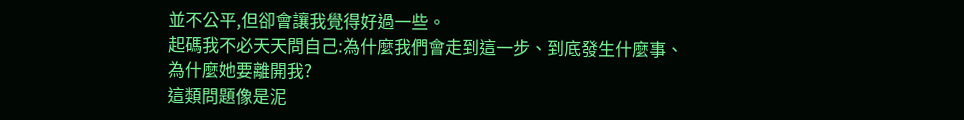並不公平,但卻會讓我覺得好過一些。
起碼我不必天天問自己:為什麼我們會走到這一步、到底發生什麼事、
為什麼她要離開我?
這類問題像是泥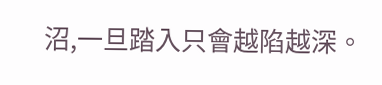沼,一旦踏入只會越陷越深。